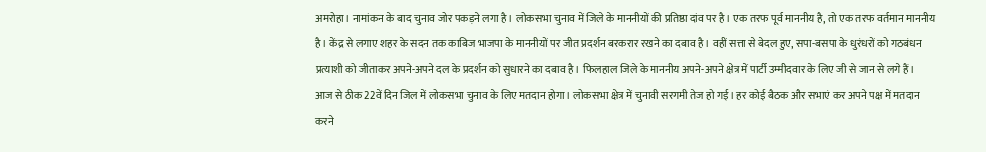अमरोहा। नामांकन के बाद चुनाव जोर पकड़ने लगा है। लोकसभा चुनाव में जिले के माननीयों की प्रतिष्ठा दांव पर है। एक तरफ पूर्व माननीय है, तो एक तरफ वर्तमान माननीय है। केंद्र से लगाए शहर के सदन तक काबिज भाजपा के माननीयों पर जीत प्रदर्शन बरकरार रखने का दबाव है। वहीं सत्ता से बेदल हुए, सपा-बसपा के धुरंधरों को गठबंधन प्रत्याशी को जीताकर अपने-अपने दल के प्रदर्शन को सुधारने का दबाव है। फिलहाल जिले के माननीय अपने-अपने क्षेत्र में पार्टी उम्मीदवार के लिए जी से जान से लगे हैं।
आज से ठीक 22वें दिन जिल में लोकसभा चुनाव के लिए मतदान होगा। लोकसभा क्षेत्र में चुनावी सरगमी तेज हो गई। हर कोई बैठक और सभाएं कर अपने पक्ष में मतदान करने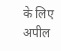के लिए अपील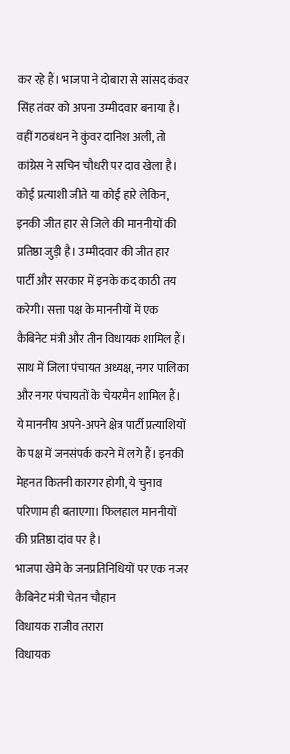कर रहे हैं। भाजपा ने दोबारा से सांसद कंवर सिंह तंवर को अपना उम्मीदवार बनाया है। वहीं गठबंधन ने कुंवर दानिश अली, तो कांग्रेस ने सचिन चौधरी पर दाव खेला है। कोई प्रत्याशी जीते या कोई हारे लेकिन, इनकी जीत हार से जिले की माननीयों की प्रतिष्ठा जुड़ी है। उम्मीदवार की जीत हार पार्टी और सरकार में इनके कद काठी तय करेगी। सत्ता पक्ष के माननीयों में एक कैबिनेट मंत्री और तीन विधायक शामिल हैं। साथ में जिला पंचायत अध्यक्ष, नगर पालिका और नगर पंचायतों के चेयरमैन शामिल हैं। ये माननीय अपने-अपने क्षेत्र पार्टी प्रत्याशियों के पक्ष में जनसंपर्क करने में लगे हैं। इनकी मेहनत कितनी कारगर होगी, ये चुनाव परिणाम ही बताएगा। फिलहाल माननीयों की प्रतिष्ठा दांव पर है।
भाजपा खेमे के जनप्रतिनिधियों पर एक नजर
कैबिनेट मंत्री चेतन चौहान
विधायक राजीव तरारा
विधायक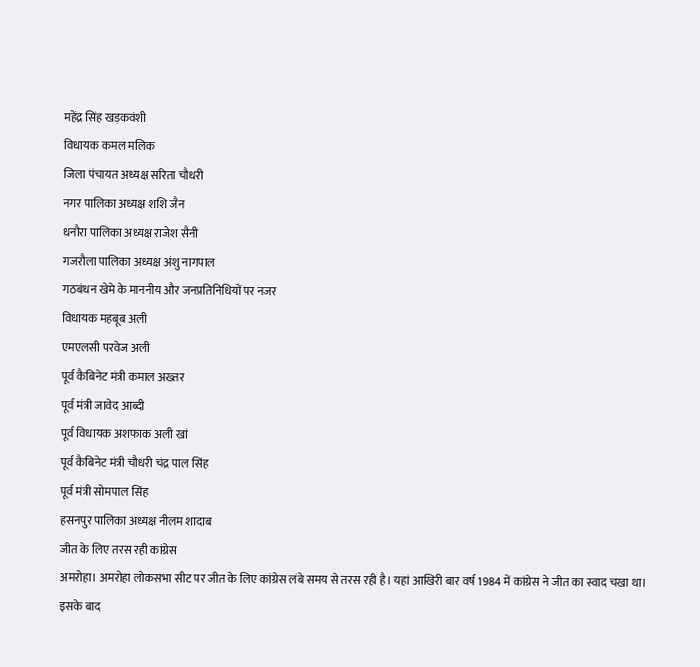महेंद्र सिंह खड़कवंशी
विधायक कमल मलिक
जिला पंचायत अध्यक्ष सरिता चौधरी
नगर पालिका अध्यक्ष शशि जैन
धनौरा पालिका अध्यक्ष राजेश सैनी
गजरौला पालिका अध्यक्ष अंशु नागपाल
गठबंधन खेमे के माननीय और जनप्रतिनिधियों पर नजर
विधायक महबूब अली
एमएलसी परवेज अली
पूर्व कैबिनेट मंत्री कमाल अख्तर
पूर्व मंत्री जावेद आब्दी
पूर्व विधायक अशफाक अली खां
पूर्व कैबिनेट मंत्री चौधरी चंद्र पाल सिंह
पूर्व मंत्री सोमपाल सिंह
हसनपुर पालिका अध्यक्ष नीलम शादाब
जीत के लिए तरस रही कांग्रेस
अमरोहा। अमरोहा लोकसभा सीट पर जीत के लिए कांग्रेस लंबे समय से तरस रही है। यहां आखिरी बार वर्ष 1984 में कांग्रेस ने जीत का स्वाद चखा था। इसके बाद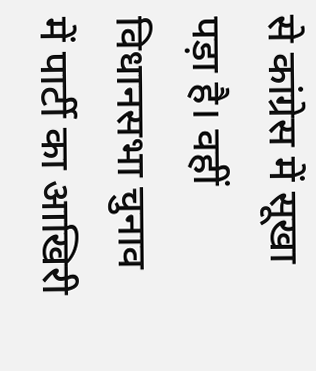से कांग्रेस में सूखा पड़ा है। वहीं विधानसभा चुनाव में पार्टी का आखिरी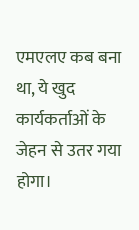एमएलए कब बना था, ये खुद कार्यकर्ताओं के जेहन से उतर गया होगा।